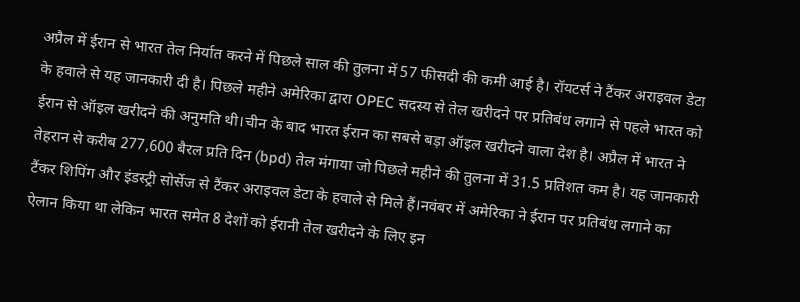अप्रैल में ईरान से भारत तेल निर्यात करने में पिछले साल की तुलना में 57 फीसदी की कमी आई है। रॉयटर्स ने टैंकर अराइवल डेटा के हवाले से यह जानकारी दी है। पिछले महीने अमेरिका द्वारा OPEC सदस्य से तेल खरीदने पर प्रतिबंध लगाने से पहले भारत को ईरान से ऑइल खरीदने की अनुमति थी।चीन के बाद भारत ईरान का सबसे बड़ा ऑइल खरीदने वाला देश है। अप्रैल में भारत ने तेहरान से करीब 277,600 बैरल प्रति दिन (bpd) तेल मंगाया जो पिछले महीने की तुलना में 31.5 प्रतिशत कम है। यह जानकारी टैंकर शिपिंग और इंडस्ट्री सोर्सेज से टैंकर अराइवल डेटा के हवाले से मिले हैं।नवंबर में अमेरिका ने ईरान पर प्रतिबंध लगाने का ऐलान किया था लेकिन भारत समेत 8 देशों को ईरानी तेल खरीदने के लिए इन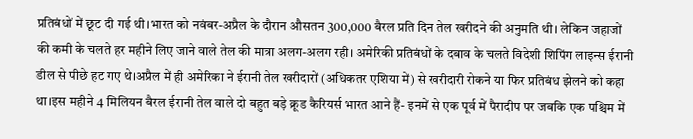प्रतिबंधों में छूट दी गई थी।भारत को नवंबर-अप्रैल के दौरान औसतन 300,000 बैरल प्रति दिन तेल खरीदने की अनुमति थी। लेकिन जहाजों की कमी के चलते हर महीने लिए जाने वाले तेल की मात्रा अलग-अलग रही। अमेरिकी प्रतिबंधों के दबाव के चलते विदेशी शिपिंग लाइन्स ईरानी डील से पीछे हट गए थे।अप्रैल में ही अमेरिका ने ईरानी तेल खरीदारों (अधिकतर एशिया में) से खरीदारी रोकने या फिर प्रतिबंध झेलने को कहा था।इस महीने 4 मिलियन बैरल ईरानी तेल वाले दो बहुत बड़े क्रूड कैरियर्स भारत आने हैं- इनमें से एक पूर्व में पैरादीप पर जबकि एक पश्चिम में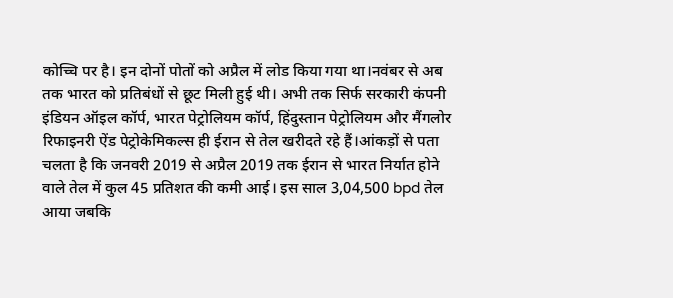कोच्चि पर है। इन दोनों पोतों को अप्रैल में लोड किया गया था।नवंबर से अब तक भारत को प्रतिबंधों से छूट मिली हुई थी। अभी तक सिर्फ सरकारी कंपनी इंडियन ऑइल कॉर्प, भारत पेट्रोलियम कॉर्प, हिंदुस्तान पेट्रोलियम और मैंगलोर रिफाइनरी ऐंड पेट्रोकेमिकल्स ही ईरान से तेल खरीदते रहे हैं।आंकड़ों से पता चलता है कि जनवरी 2019 से अप्रैल 2019 तक ईरान से भारत निर्यात होने वाले तेल में कुल 45 प्रतिशत की कमी आई। इस साल 3,04,500 bpd तेल आया जबकि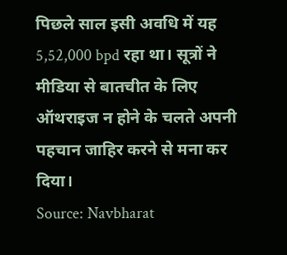पिछले साल इसी अवधि में यह 5,52,000 bpd रहा था। सूत्रों ने मीडिया से बातचीत के लिए ऑथराइज न होने के चलते अपनी पहचान जाहिर करने से मना कर दिया।
Source: Navbharat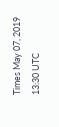Times May 07, 2019 13:30 UTC